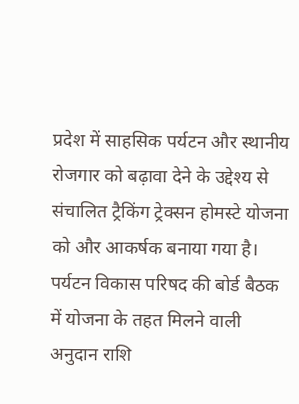प्रदेश में साहसिक पर्यटन और स्थानीय रोजगार को बढ़ावा देने के उद्देश्य से संचालित ट्रैकिंग ट्रेक्सन होमस्टे योजना को और आकर्षक बनाया गया है। पर्यटन विकास परिषद की बोर्ड बैठक में योजना के तहत मिलने वाली अनुदान राशि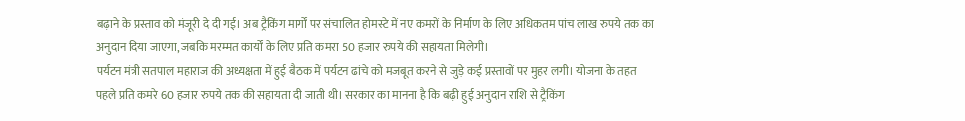बढ़ाने के प्रस्ताव को मंजूरी दे दी गई। अब ट्रैकिंग मार्गों पर संचालित होमस्टे में नए कमरों के निर्माण के लिए अधिकतम पांच लाख रुपये तक का अनुदान दिया जाएगा, जबकि मरम्मत कार्यों के लिए प्रति कमरा 50 हजार रुपये की सहायता मिलेगी।
पर्यटन मंत्री सतपाल महाराज की अध्यक्षता में हुई बैठक में पर्यटन ढांचे को मजबूत करने से जुड़े कई प्रस्तावों पर मुहर लगी। योजना के तहत पहले प्रति कमरे 60 हजार रुपये तक की सहायता दी जाती थी। सरकार का मानना है कि बढ़ी हुई अनुदान राशि से ट्रैकिंग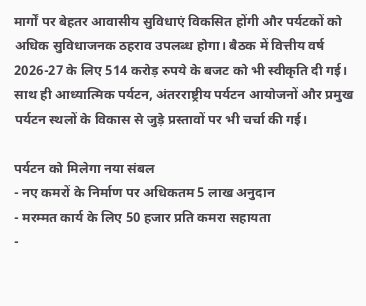मार्गों पर बेहतर आवासीय सुविधाएं विकसित होंगी और पर्यटकों को अधिक सुविधाजनक ठहराव उपलब्ध होगा। बैठक में वित्तीय वर्ष 2026-27 के लिए 514 करोड़ रुपये के बजट को भी स्वीकृति दी गई। साथ ही आध्यात्मिक पर्यटन, अंतरराष्ट्रीय पर्यटन आयोजनों और प्रमुख पर्यटन स्थलों के विकास से जुड़े प्रस्तावों पर भी चर्चा की गई।

पर्यटन को मिलेगा नया संबल
- नए कमरों के निर्माण पर अधिकतम 5 लाख अनुदान
- मरम्मत कार्य के लिए 50 हजार प्रति कमरा सहायता
-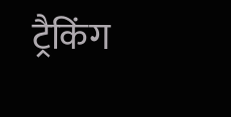ट्रैकिंग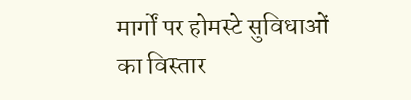मार्गों पर होमस्टे सुविधाओं का विस्तार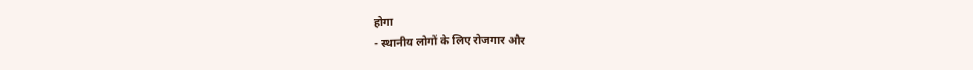होगा
- स्थानीय लोगों के लिए रोजगार और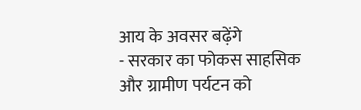आय के अवसर बढ़ेंगे
- सरकार का फोकस साहसिक और ग्रामीण पर्यटन को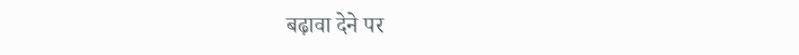बढ़ावा देने पर